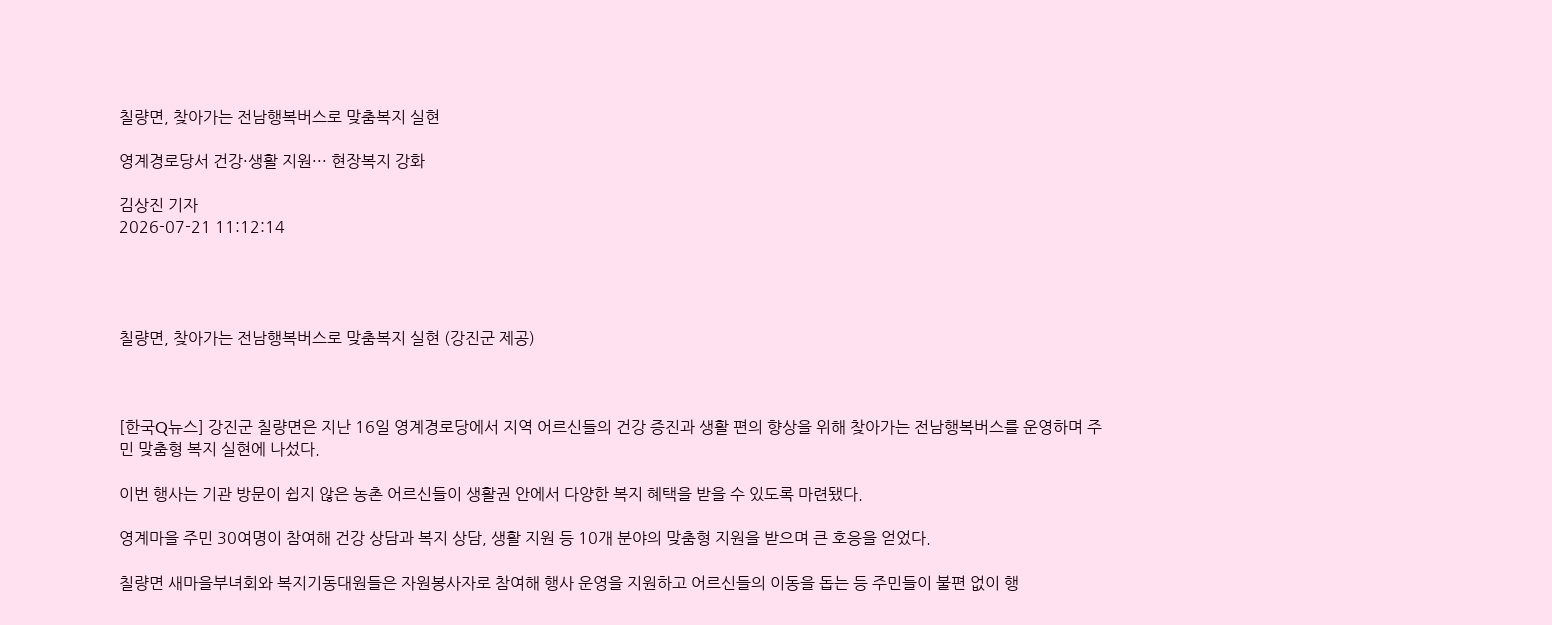칠량면, 찾아가는 전남행복버스로 맞춤복지 실현

영계경로당서 건강·생활 지원··· 현장복지 강화

김상진 기자
2026-07-21 11:12:14




칠량면, 찾아가는 전남행복버스로 맞춤복지 실현 (강진군 제공)



[한국Q뉴스] 강진군 칠량면은 지난 16일 영계경로당에서 지역 어르신들의 건강 증진과 생활 편의 향상을 위해 찾아가는 전남행복버스를 운영하며 주민 맞춤형 복지 실현에 나섰다.

이번 행사는 기관 방문이 쉽지 않은 농촌 어르신들이 생활권 안에서 다양한 복지 혜택을 받을 수 있도록 마련됐다.

영계마을 주민 30여명이 참여해 건강 상담과 복지 상담, 생활 지원 등 10개 분야의 맞춤형 지원을 받으며 큰 호응을 얻었다.

칠량면 새마을부녀회와 복지기동대원들은 자원봉사자로 참여해 행사 운영을 지원하고 어르신들의 이동을 돕는 등 주민들이 불편 없이 행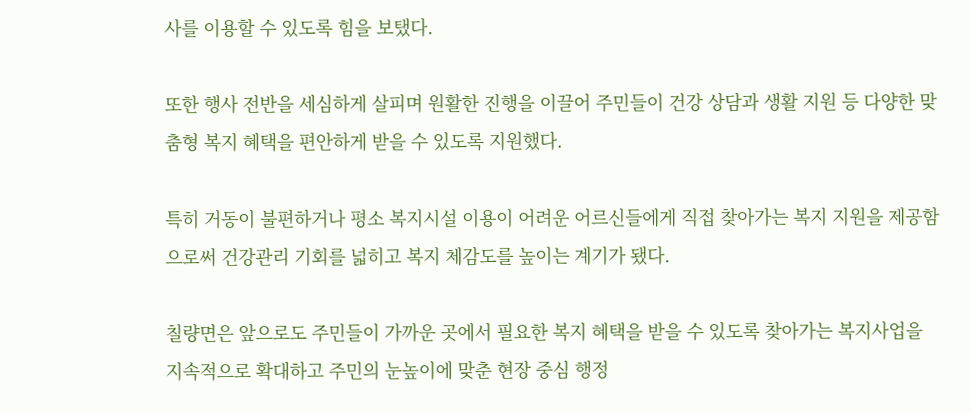사를 이용할 수 있도록 힘을 보탰다.

또한 행사 전반을 세심하게 살피며 원활한 진행을 이끌어 주민들이 건강 상담과 생활 지원 등 다양한 맞춤형 복지 혜택을 편안하게 받을 수 있도록 지원했다.

특히 거동이 불편하거나 평소 복지시설 이용이 어려운 어르신들에게 직접 찾아가는 복지 지원을 제공함으로써 건강관리 기회를 넓히고 복지 체감도를 높이는 계기가 됐다.

칠량면은 앞으로도 주민들이 가까운 곳에서 필요한 복지 혜택을 받을 수 있도록 찾아가는 복지사업을 지속적으로 확대하고 주민의 눈높이에 맞춘 현장 중심 행정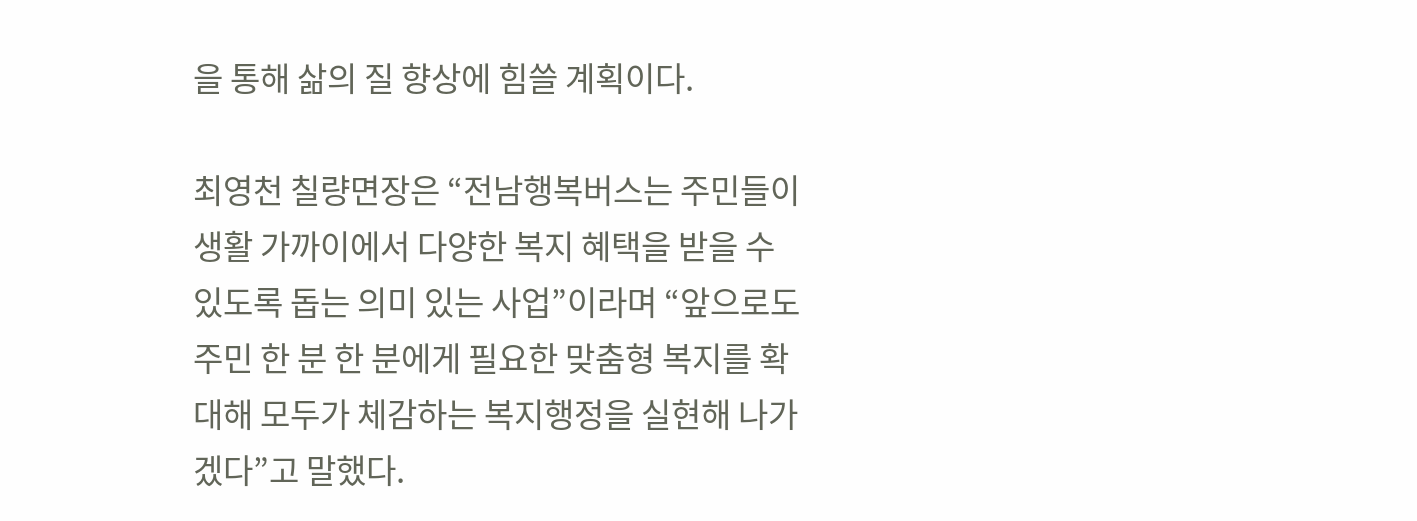을 통해 삶의 질 향상에 힘쓸 계획이다.

최영천 칠량면장은 “전남행복버스는 주민들이 생활 가까이에서 다양한 복지 혜택을 받을 수 있도록 돕는 의미 있는 사업”이라며 “앞으로도 주민 한 분 한 분에게 필요한 맞춤형 복지를 확대해 모두가 체감하는 복지행정을 실현해 나가겠다”고 말했다.